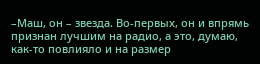–Маш, он – звезда. Во-первых, он и впрямь признан лучшим на радио, а это, думаю, как-то повлияло и на размер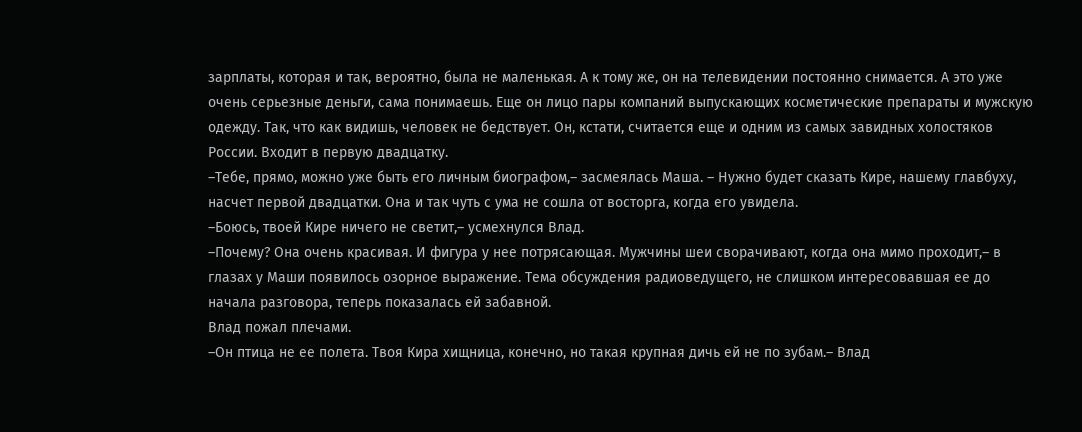зарплаты, которая и так, вероятно, была не маленькая. А к тому же, он на телевидении постоянно снимается. А это уже очень серьезные деньги, сама понимаешь. Еще он лицо пары компаний выпускающих косметические препараты и мужскую одежду. Так, что как видишь, человек не бедствует. Он, кстати, считается еще и одним из самых завидных холостяков России. Входит в первую двадцатку.
–Тебе, прямо, можно уже быть его личным биографом,– засмеялась Маша. – Нужно будет сказать Кире, нашему главбуху, насчет первой двадцатки. Она и так чуть с ума не сошла от восторга, когда его увидела.
–Боюсь, твоей Кире ничего не светит,– усмехнулся Влад.
–Почему? Она очень красивая. И фигура у нее потрясающая. Мужчины шеи сворачивают, когда она мимо проходит,– в глазах у Маши появилось озорное выражение. Тема обсуждения радиоведущего, не слишком интересовавшая ее до начала разговора, теперь показалась ей забавной.
Влад пожал плечами.
–Он птица не ее полета. Твоя Кира хищница, конечно, но такая крупная дичь ей не по зубам.– Влад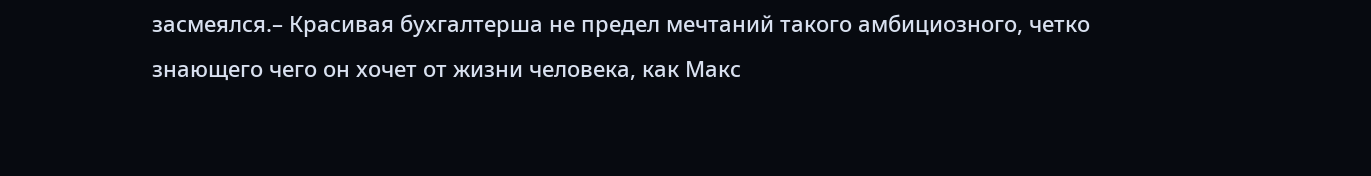засмеялся.– Красивая бухгалтерша не предел мечтаний такого амбициозного, четко знающего чего он хочет от жизни человека, как Макс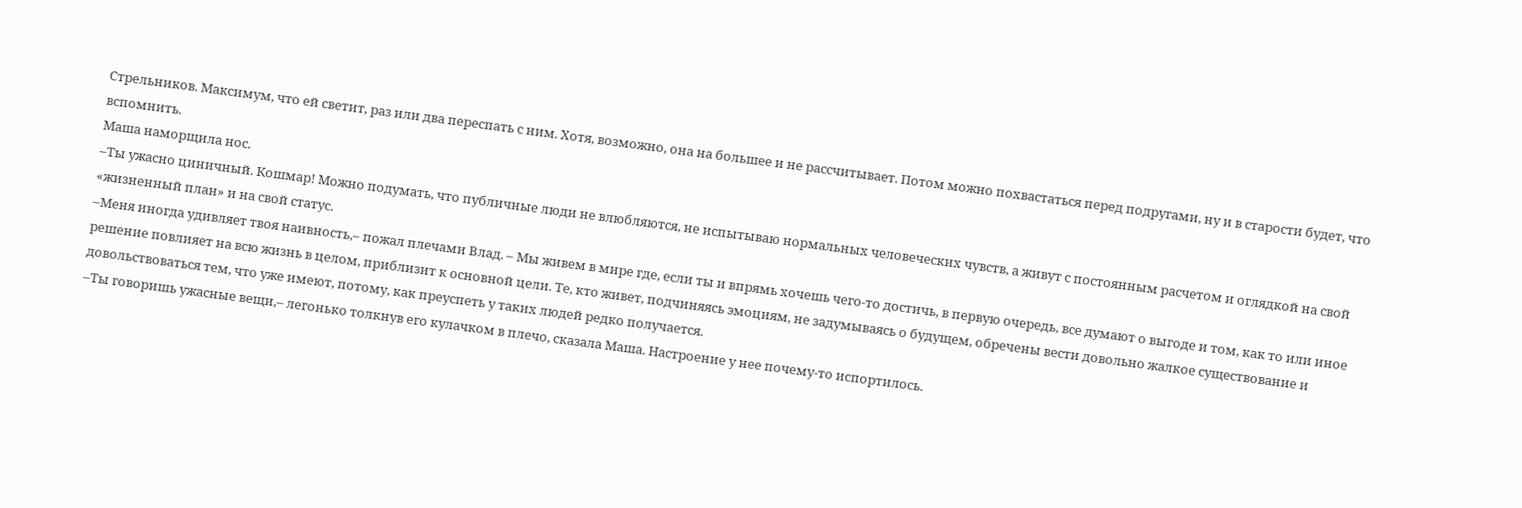Стрельников. Максимум, что ей светит, раз или два переспать с ним. Хотя, возможно, она на большее и не рассчитывает. Потом можно похвастаться перед подругами, ну и в старости будет, что вспомнить.
Маша наморщила нос.
–Ты ужасно циничный. Кошмар! Можно подумать, что публичные люди не влюбляются, не испытываю нормальных человеческих чувств, а живут с постоянным расчетом и оглядкой на свой «жизненный план» и на свой статус.
–Меня иногда удивляет твоя наивность,– пожал плечами Влад. – Мы живем в мире где, если ты и впрямь хочешь чего-то достичь, в первую очередь, все думают о выгоде и том, как то или иное решение повлияет на всю жизнь в целом, приблизит к основной цели. Те, кто живет, подчиняясь эмоциям, не задумываясь о будущем, обречены вести довольно жалкое существование и довольствоваться тем, что уже имеют, потому, как преуспеть у таких людей редко получается.
–Ты говоришь ужасные вещи,– легонько толкнув его кулачком в плечо, сказала Маша. Настроение у нее почему-то испортилось.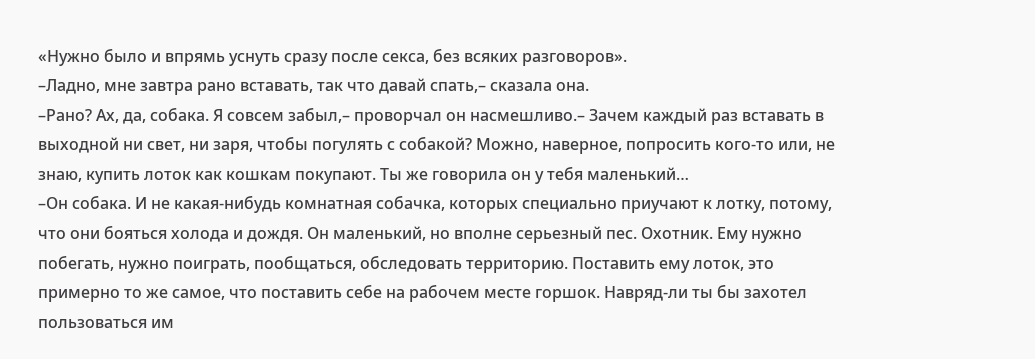«Нужно было и впрямь уснуть сразу после секса, без всяких разговоров».
–Ладно, мне завтра рано вставать, так что давай спать,– сказала она.
–Рано? Ах, да, собака. Я совсем забыл,– проворчал он насмешливо.– Зачем каждый раз вставать в выходной ни свет, ни заря, чтобы погулять с собакой? Можно, наверное, попросить кого-то или, не знаю, купить лоток как кошкам покупают. Ты же говорила он у тебя маленький…
–Он собака. И не какая-нибудь комнатная собачка, которых специально приучают к лотку, потому, что они бояться холода и дождя. Он маленький, но вполне серьезный пес. Охотник. Ему нужно побегать, нужно поиграть, пообщаться, обследовать территорию. Поставить ему лоток, это примерно то же самое, что поставить себе на рабочем месте горшок. Навряд-ли ты бы захотел пользоваться им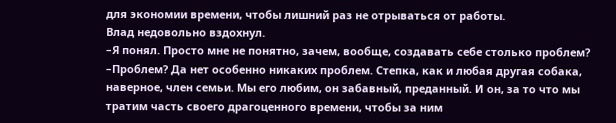для экономии времени, чтобы лишний раз не отрываться от работы.
Влад недовольно вздохнул.
–Я понял. Просто мне не понятно, зачем, вообще, создавать себе столько проблем?
–Проблем? Да нет особенно никаких проблем. Степка, как и любая другая собака, наверное, член семьи. Мы его любим, он забавный, преданный. И он, за то что мы тратим часть своего драгоценного времени, чтобы за ним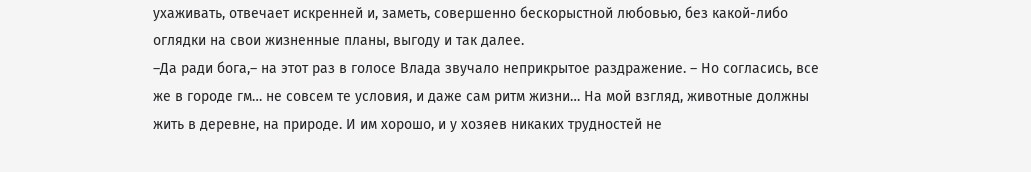ухаживать, отвечает искренней и, заметь, совершенно бескорыстной любовью, без какой-либо оглядки на свои жизненные планы, выгоду и так далее.
–Да ради бога,– на этот раз в голосе Влада звучало неприкрытое раздражение. – Но согласись, все же в городе гм… не совсем те условия, и даже сам ритм жизни… На мой взгляд, животные должны жить в деревне, на природе. И им хорошо, и у хозяев никаких трудностей не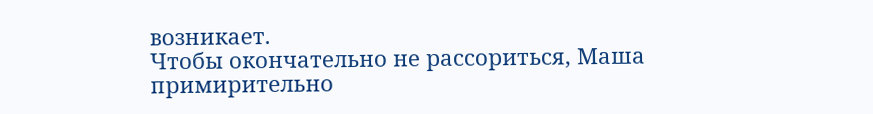возникает.
Чтобы окончательно не рассориться, Маша примирительно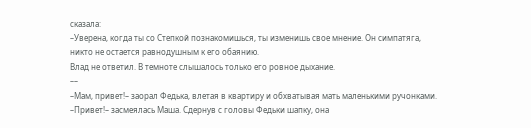сказала:
–Уверена, когда ты со Степкой познакомишься, ты изменишь свое мнение. Он симпатяга, никто не остается равнодушным к его обаянию.
Влад не ответил. В темноте слышалось только его ровное дыхание.
––
–Мам, привет!– заорал Федька, влетая в квартиру и обхватывая мать маленькими ручонками.
–Привет!– засмеялась Маша. Сдернув с головы Федьки шапку, она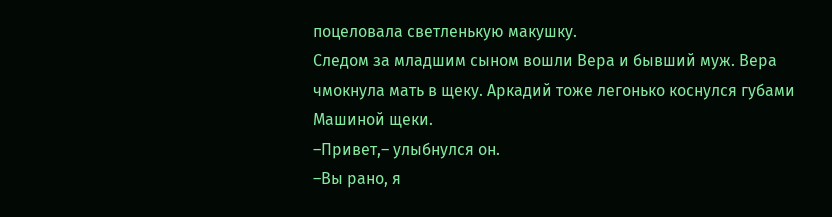поцеловала светленькую макушку.
Следом за младшим сыном вошли Вера и бывший муж. Вера чмокнула мать в щеку. Аркадий тоже легонько коснулся губами Машиной щеки.
–Привет,– улыбнулся он.
–Вы рано, я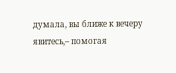думала, вы ближе к вечеру явитесь,– помогая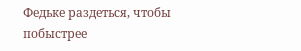Федьке раздеться, чтобы побыстрее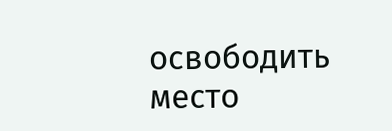освободить место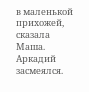в маленькой прихожей, сказала Маша. Аркадий засмеялся.